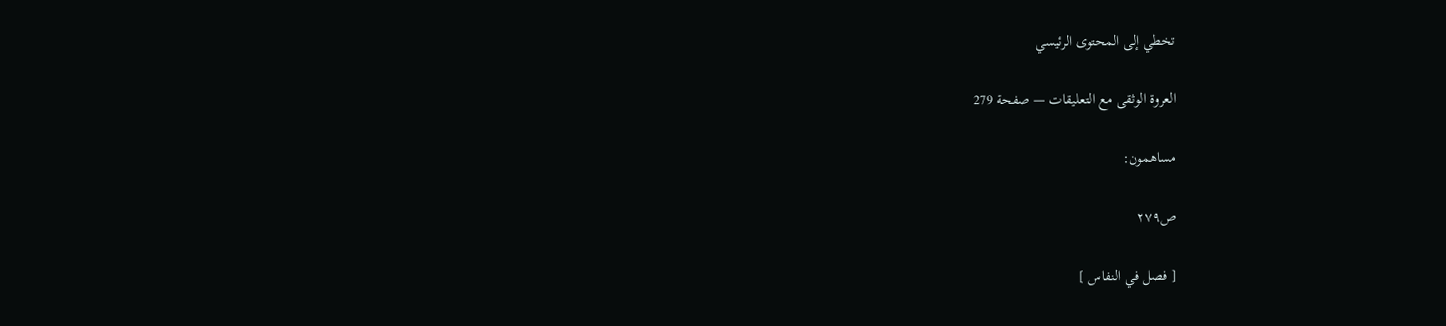تخطي إلى المحتوى الرئيسي

العروة الوثقى مع التعليقات — صفحة 279

مساهمون:

ص٢٧٩

[ فصل في النفاس ]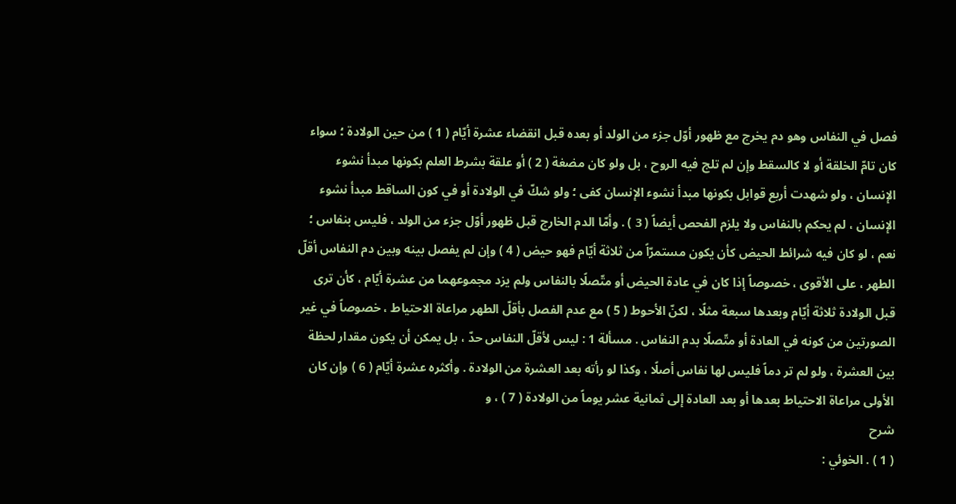فصل في النفاس وهو دم يخرج مع ظهور أوّل جزء من الولد أو بعده قبل انقضاء عشرة أيّام ( 1 ) من حين الولادة ؛ سواء كان تامّ الخلقة أو لا كالسقط وإن لم تلج فيه الروح ، بل ولو كان مضغة ( 2 ) أو علقة بشرط العلم بكونها مبدأ نشوء الإنسان ، ولو شهدت أربع قوابل بكونها مبدأ نشوء الإنسان كفى ؛ ولو شكّ في الولادة أو في كون الساقط مبدأ نشوء الإنسان ، لم يحكم بالنفاس ولا يلزم الفحص أيضاً ( 3 ) . وأمّا الدم الخارج قبل ظهور أوّل جزء من الولد ، فليس بنفاس ؛ نعم ، لو كان فيه شرائط الحيض كأن يكون مستمرّاً من ثلاثة أيّام فهو حيض ( 4 ) وإن لم يفصل بينه وبين دم النفاس أقلّ الطهر ، على الأقوى ، خصوصاً إذا كان في عادة الحيض أو متّصلًا بالنفاس ولم يزد مجموعهما من عشرة أيّام ، كأن ترى قبل الولادة ثلاثة أيّام وبعدها سبعة مثلًا ، لكنّ الأحوط ( 5 ) مع عدم الفصل بأقلّ الطهر مراعاة الاحتياط ، خصوصاً في غير الصورتين من كونه في العادة أو متّصلًا بدم النفاس . مسألة 1 : ليس لأقلّ النفاس حدّ ، بل يمكن أن يكون مقدار لحظة بين العشرة ، ولو لم تر دماً فليس لها نفاس أصلًا ، وكذا لو رأته بعد العشرة من الولادة . وأكثره عشرة أيّام ( 6 ) وإن كان الأولى مراعاة الاحتياط بعدها أو بعد العادة إلى ثمانية عشر يوماً من الولادة ( 7 ) ، و
شرح
( 1 ) . الخوئي :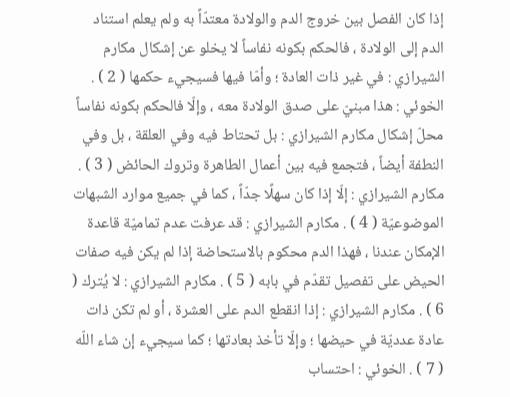إذا كان الفصل بين خروج الدم والولادة معتدّاً به ولم يعلم استناد الدم إلى الولادة ، فالحكم بكونه نفاساً لا يخلو عن إشكال مكارم الشيرازي : في غير ذات العادة ؛ وأمّا فيها فسيجيء حكمها ( 2 ) . الخوئي : هذا مبنيّ على صدق الولادة معه ، وإلّا فالحكم بكونه نفاساً محلّ إشكال مكارم الشيرازي : بل تحتاط فيه وفي العلقة ، بل وفي النطفة أيضاً ، فتجمع فيه بين أعمال الطاهرة وتروك الحائض ( 3 ) . مكارم الشيرازي : إلّا إذا كان سهلًا جدّاً ، كما في جميع موارد الشبهات الموضوعيّة ( 4 ) . مكارم الشيرازي : قد عرفت عدم تماميّة قاعدة الإمكان عندنا ، فهذا الدم محكوم بالاستحاضة إذا لم يكن فيه صفات الحيض على تفصيل تقدّم في بابه ( 5 ) . مكارم الشيرازي : لا يُترك ( 6 ) . مكارم الشيرازي : إذا انقطع الدم على العشرة ، أو لم تكن ذات عادة عدديّة في حيضها ؛ وإلّا تأخذ بعادتها ؛ كما سيجيء إن شاء اللّه ( 7 ) . الخوئي : احتساب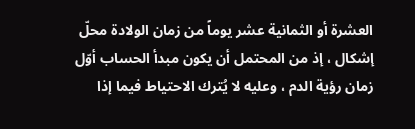العشرة أو الثمانية عشر يوماً من زمان الولادة محلّ إشكال ، إذ من المحتمل أن يكون مبدأ الحساب أوّل زمان رؤية الدم ، وعليه لا يُترك الاحتياط فيما إذا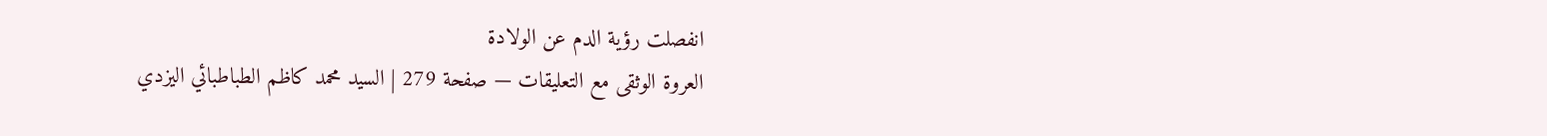انفصلت رؤية الدم عن الولادة
العروة الوثقى مع التعليقات — صفحة 279 | السيد محمد كاظم الطباطبائي اليزدي